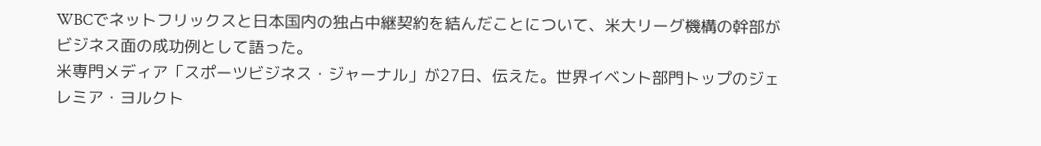WBCでネットフリックスと日本国内の独占中継契約を結んだことについて、米大リーグ機構の幹部がビジネス面の成功例として語った。
米専門メディア「スポーツビジネス・ジャーナル」が27日、伝えた。世界イベント部門トップのジェレミア・ヨルクト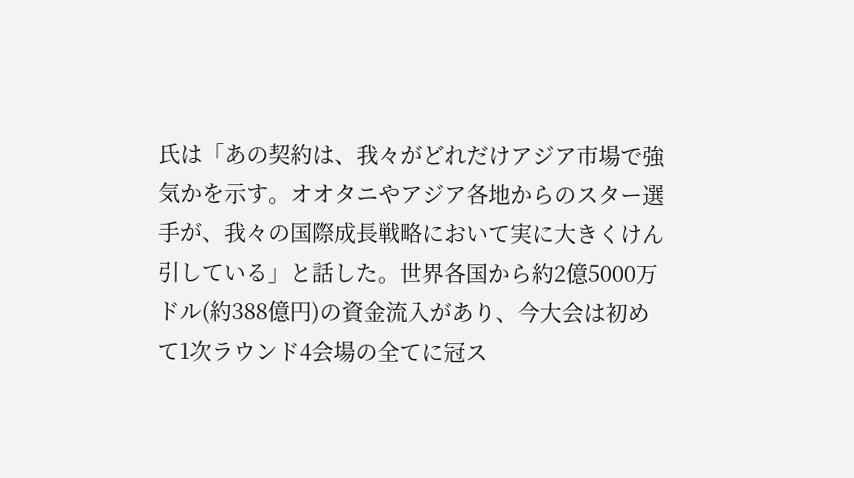氏は「あの契約は、我々がどれだけアジア市場で強気かを示す。オオタニやアジア各地からのスター選手が、我々の国際成長戦略において実に大きくけん引している」と話した。世界各国から約2億5000万ドル(約388億円)の資金流入があり、今大会は初めて1次ラウンド4会場の全てに冠ス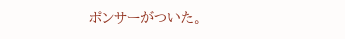ポンサーがついた。